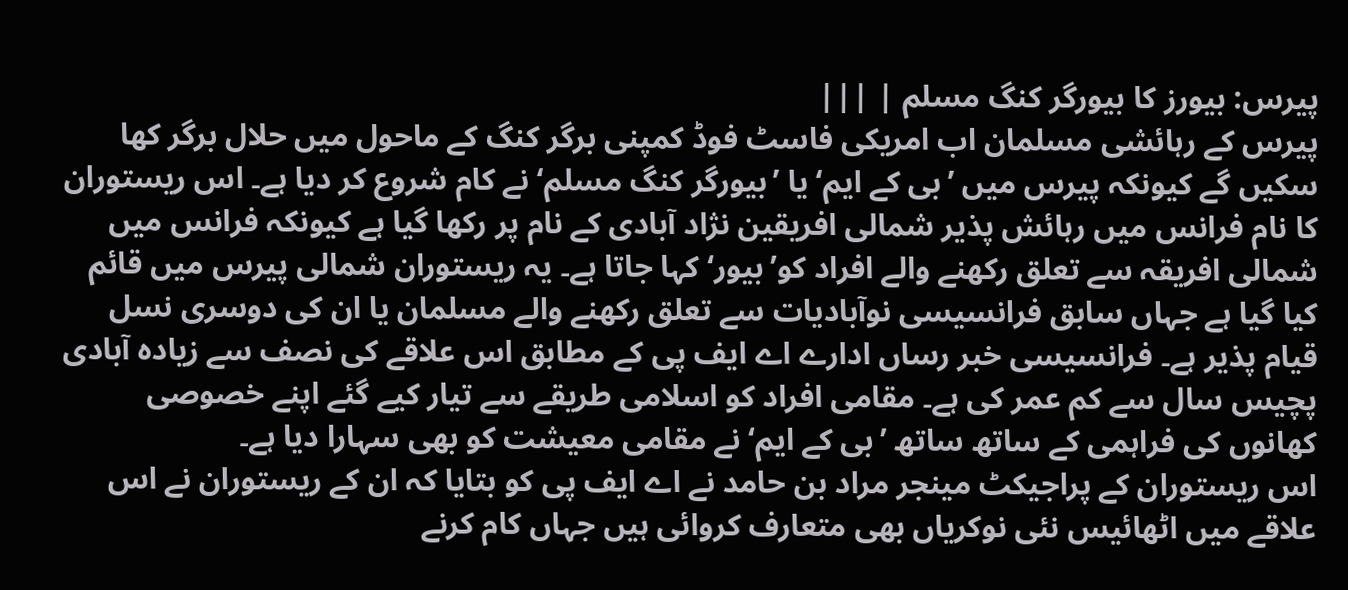پیرس: بیورز کا بیورگر کنگ مسلم | |||
پیرس کے رہائشی مسلمان اب امریکی فاسٹ فوڈ کمپنی برگر کنگ کے ماحول میں حلال برگر کھا سکیں گے کیونکہ پیرس میں ’بی کے ایم‘ یا ’بیورگر کنگ مسلم‘ نے کام شروع کر دیا ہے۔ اس ریستوران کا نام فرانس میں رہائش پذیر شمالی افریقین نژاد آبادی کے نام پر رکھا گیا ہے کیونکہ فرانس میں شمالی افریقہ سے تعلق رکھنے والے افراد کو’بیور‘ کہا جاتا ہے۔ یہ ریستوران شمالی پیرس میں قائم کیا گیا ہے جہاں سابق فرانسیسی نوآبادیات سے تعلق رکھنے والے مسلمان یا ان کی دوسری نسل قیام پذیر ہے۔ فرانسیسی خبر رساں ادارے اے ایف پی کے مطابق اس علاقے کی نصف سے زیادہ آبادی پچیس سال سے کم عمر کی ہے۔ مقامی افراد کو اسلامی طریقے سے تیار کیے گئے اپنے خصوصی کھانوں کی فراہمی کے ساتھ ساتھ ’بی کے ایم‘ نے مقامی معیشت کو بھی سہارا دیا ہے۔
اس ریستوران کے پراجیکٹ مینجر مراد بن حامد نے اے ایف پی کو بتایا کہ ان کے ریستوران نے اس علاقے میں اٹھائیس نئی نوکریاں بھی متعارف کروائی ہیں جہاں کام کرنے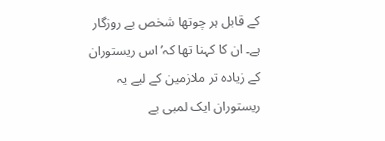کے قابل ہر چوتھا شخص بے روزگار ہے۔ ان کا کہنا تھا کہ’ اس ریستوران کے زیادہ تر ملازمین کے لیے یہ ریستوران ایک لمبی بے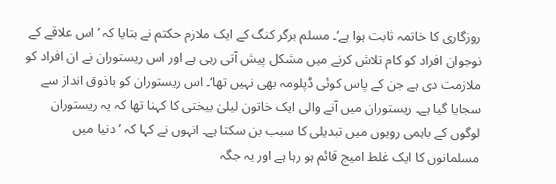روزگاری کا خاتمہ ثابت ہوا ہے‘۔ مسلم برگر کنگ کے ایک ملازم حکتم نے بتایا کہ ’ اس علاقے کے نوجوان افراد کو کام تلاش کرنے میں مشکل پیش آتی رہی ہے اور اس ریستوران نے ان افراد کو ملازمت دی ہے جن کے پاس کوئی ڈپلومہ بھی نہیں تھا‘۔ اس ریستوران کو باذوق انداز سے سجایا گیا ہے۔ ریستوران میں آنے والی ایک خاتون لیلیٰ بیختی کا کہنا تھا کہ یہ ریستوران لوگوں کے باہمی رویوں میں تبدیلی کا سبب بن سکتا ہے۔ انہوں نے کہا کہ ’ دنیا میں مسلمانوں کا ایک غلط امیج قائم ہو رہا ہے اور یہ جگہ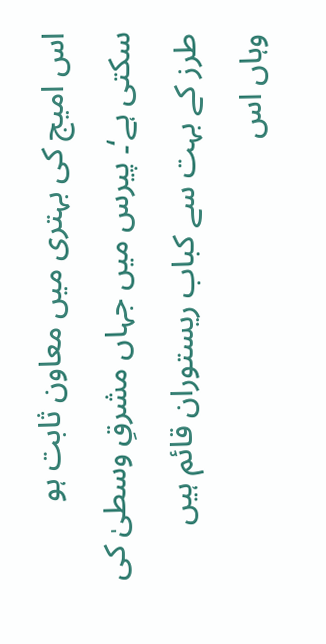اس امیج کی بہتری میں معاون ثابت ہو سکتی ہے‘۔ پیرس میں جہاں مشرقِ وسطیٰ کی طرز کے بہت سے کباب ریستوران قائم ہیں وہاں اس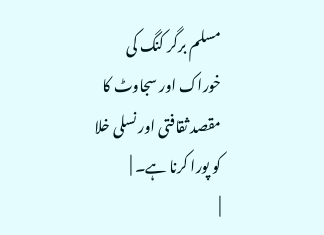مسلم برگر کنگ کی خوراک اور سجاوٹ کا مقصد ثقافتی اور نسلی خلا کو پورا کرنا ہے۔ |
|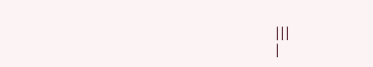|||
|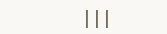|||